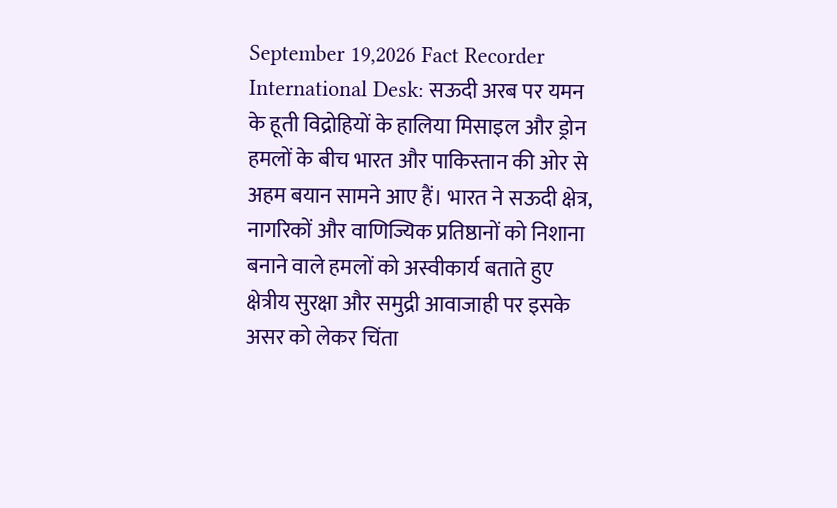September 19,2026 Fact Recorder
International Desk: सऊदी अरब पर यमन के हूती विद्रोहियों के हालिया मिसाइल और ड्रोन हमलों के बीच भारत और पाकिस्तान की ओर से अहम बयान सामने आए हैं। भारत ने सऊदी क्षेत्र, नागरिकों और वाणिज्यिक प्रतिष्ठानों को निशाना बनाने वाले हमलों को अस्वीकार्य बताते हुए क्षेत्रीय सुरक्षा और समुद्री आवाजाही पर इसके असर को लेकर चिंता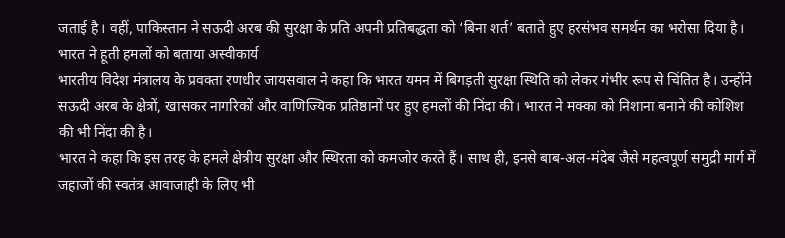जताई है। वहीं, पाकिस्तान ने सऊदी अरब की सुरक्षा के प्रति अपनी प्रतिबद्धता को ‘बिना शर्त’ बताते हुए हरसंभव समर्थन का भरोसा दिया है।
भारत ने हूती हमलों को बताया अस्वीकार्य
भारतीय विदेश मंत्रालय के प्रवक्ता रणधीर जायसवाल ने कहा कि भारत यमन में बिगड़ती सुरक्षा स्थिति को लेकर गंभीर रूप से चिंतित है। उन्होंने सऊदी अरब के क्षेत्रों, खासकर नागरिकों और वाणिज्यिक प्रतिष्ठानों पर हुए हमलों की निंदा की। भारत ने मक्का को निशाना बनाने की कोशिश की भी निंदा की है।
भारत ने कहा कि इस तरह के हमले क्षेत्रीय सुरक्षा और स्थिरता को कमजोर करते हैं। साथ ही, इनसे बाब-अल-मंदेब जैसे महत्वपूर्ण समुद्री मार्ग में जहाजों की स्वतंत्र आवाजाही के लिए भी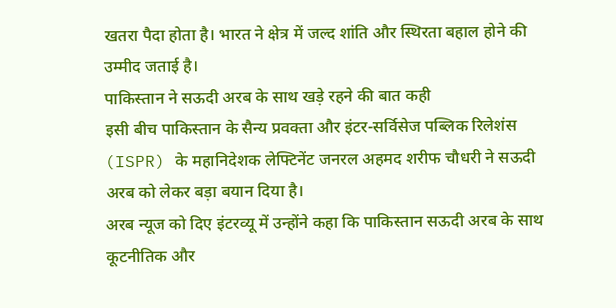खतरा पैदा होता है। भारत ने क्षेत्र में जल्द शांति और स्थिरता बहाल होने की उम्मीद जताई है।
पाकिस्तान ने सऊदी अरब के साथ खड़े रहने की बात कही
इसी बीच पाकिस्तान के सैन्य प्रवक्ता और इंटर-सर्विसेज पब्लिक रिलेशंस (ISPR) के महानिदेशक लेफ्टिनेंट जनरल अहमद शरीफ चौधरी ने सऊदी अरब को लेकर बड़ा बयान दिया है।
अरब न्यूज को दिए इंटरव्यू में उन्होंने कहा कि पाकिस्तान सऊदी अरब के साथ कूटनीतिक और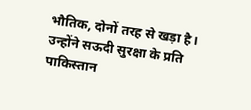भौतिक, दोनों तरह से खड़ा है। उन्होंने सऊदी सुरक्षा के प्रति पाकिस्तान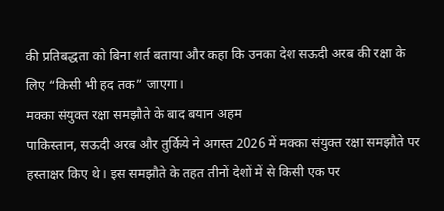की प्रतिबद्धता को बिना शर्त बताया और कहा कि उनका देश सऊदी अरब की रक्षा के लिए “किसी भी हद तक” जाएगा।
मक्का संयुक्त रक्षा समझौते के बाद बयान अहम
पाकिस्तान, सऊदी अरब और तुर्किये ने अगस्त 2026 में मक्का संयुक्त रक्षा समझौते पर हस्ताक्षर किए थे। इस समझौते के तहत तीनों देशों में से किसी एक पर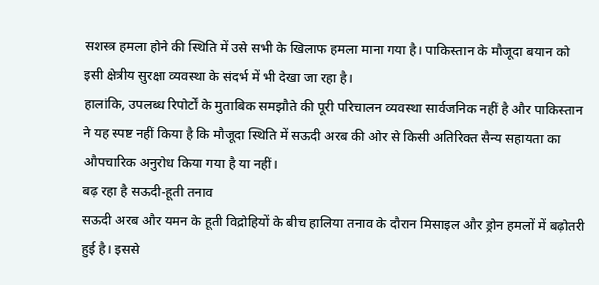सशस्त्र हमला होने की स्थिति में उसे सभी के खिलाफ हमला माना गया है। पाकिस्तान के मौजूदा बयान को इसी क्षेत्रीय सुरक्षा व्यवस्था के संदर्भ में भी देखा जा रहा है।
हालांकि, उपलब्ध रिपोर्टों के मुताबिक समझौते की पूरी परिचालन व्यवस्था सार्वजनिक नहीं है और पाकिस्तान ने यह स्पष्ट नहीं किया है कि मौजूदा स्थिति में सऊदी अरब की ओर से किसी अतिरिक्त सैन्य सहायता का औपचारिक अनुरोध किया गया है या नहीं।
बढ़ रहा है सऊदी-हूती तनाव
सऊदी अरब और यमन के हूती विद्रोहियों के बीच हालिया तनाव के दौरान मिसाइल और ड्रोन हमलों में बढ़ोतरी हुई है। इससे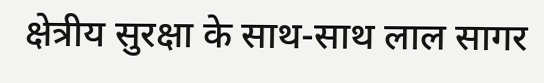क्षेत्रीय सुरक्षा के साथ-साथ लाल सागर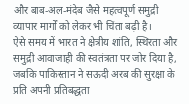और बाब-अल-मंदेब जैसे महत्वपूर्ण समुद्री व्यापार मार्गों को लेकर भी चिंता बढ़ी है।
ऐसे समय में भारत ने क्षेत्रीय शांति, स्थिरता और समुद्री आवाजाही की स्वतंत्रता पर जोर दिया है, जबकि पाकिस्तान ने सऊदी अरब की सुरक्षा के प्रति अपनी प्रतिबद्धता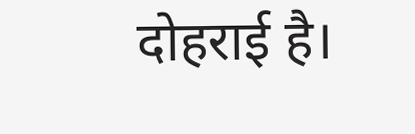दोहराई है।